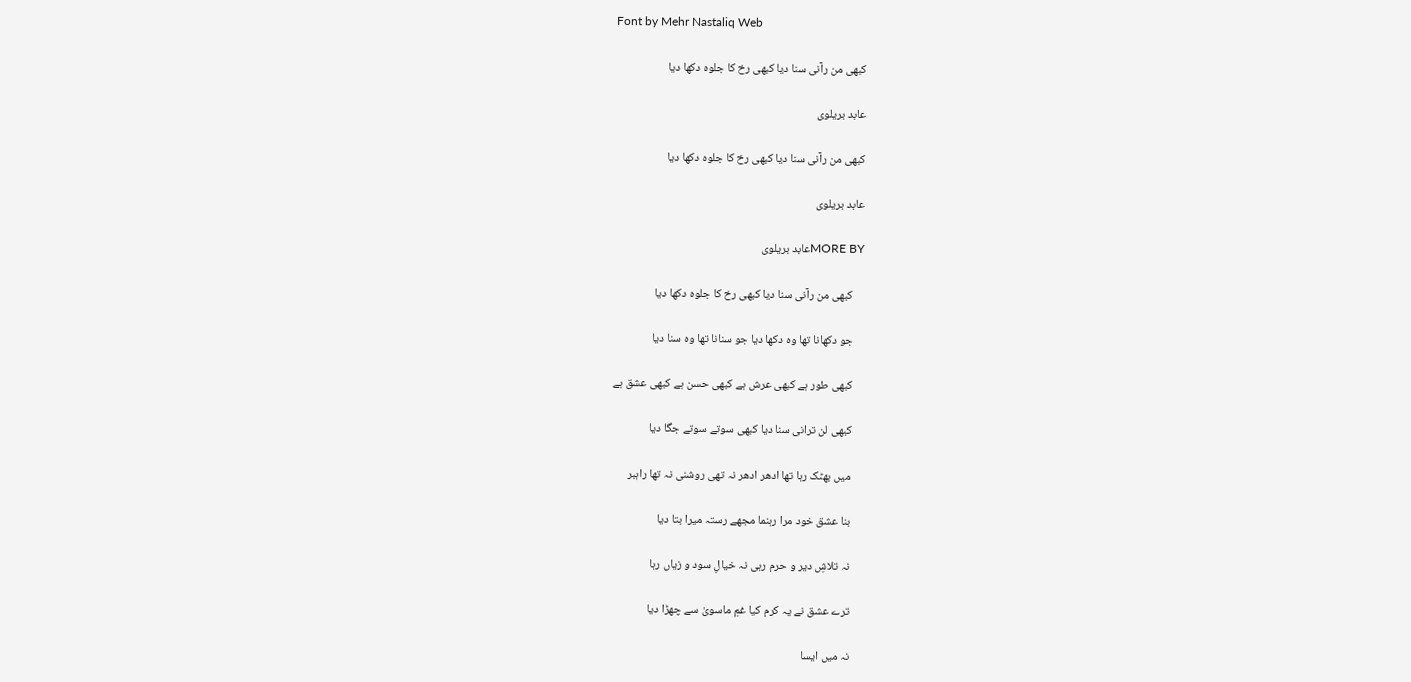Font by Mehr Nastaliq Web

کبھی من رآنی سنا دیا کبھی رخ کا جلوہ دکھا دیا

عابد بریلوی

کبھی من رآنی سنا دیا کبھی رخ کا جلوہ دکھا دیا

عابد بریلوی

MORE BYعابد بریلوی

    کبھی من رآنی سنا دیا کبھی رخ کا جلوہ دکھا دیا

    جو دکھانا تھا وہ دکھا دیا جو سنانا تھا وہ سنا دیا

    کبھی طور ہے کبھی عرش ہے کبھی حسن ہے کبھی عشق ہے

    کبھی لن ترانی سنا دیا کبھی سوتے سوتے جگا دیا

    میں بھٹک رہا تھا ادھر ادھر نہ تھی روشنی نہ تھا راہبر

    بنا عشق خود مرا رہنما مجھے رستہ میرا بتا دیا

    نہ تلاشِ دیر و حرم رہی نہ خیالِ سود و زیاں رہا

    ترے عشق نے یہ کرم کیا غمِ ماسویٰ سے چھڑا دیا

    نہ میں ایسا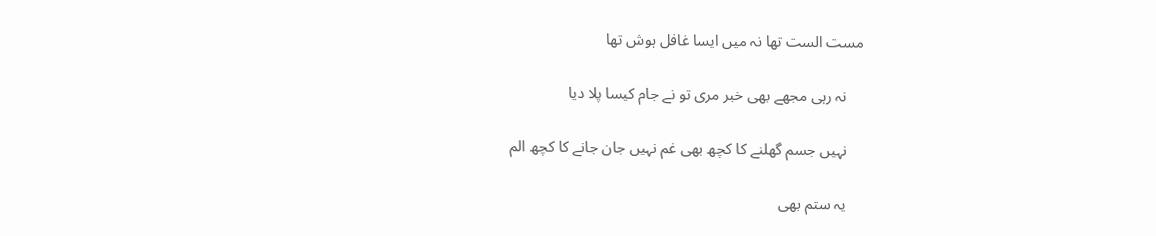مست الست تھا نہ میں ایسا غافل ہوش تھا

    نہ رہی مجھے بھی خبر مری تو نے جام کیسا پلا دیا

    نہیں جسم گھلنے کا کچھ بھی غم نہیں جان جانے کا کچھ الم

    یہ ستم بھی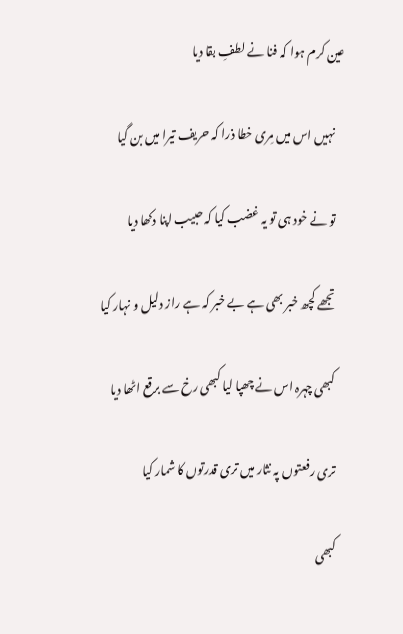عین کرم ہوا کہ فنا نے لطفِ بقا دیا

    نہیں اس میں مِری خطا ذرا کہ حریف تیرا میں بن گیا

    تو نے خود ہی تو یہ غضب کیا کہ حبیب اپنا دکھا دیا

    تجھے کچھ خبر بھی ہے بے خبر کہ ہے راز دلیل و نہار کیا

    کبھی چہرہ اس نے چھپا لیا کبھی رخ سے برقع اٹھا دیا

    تری رفعتوں پہ نثار میں تری قدرتوں کا شمار کیا

    کبھی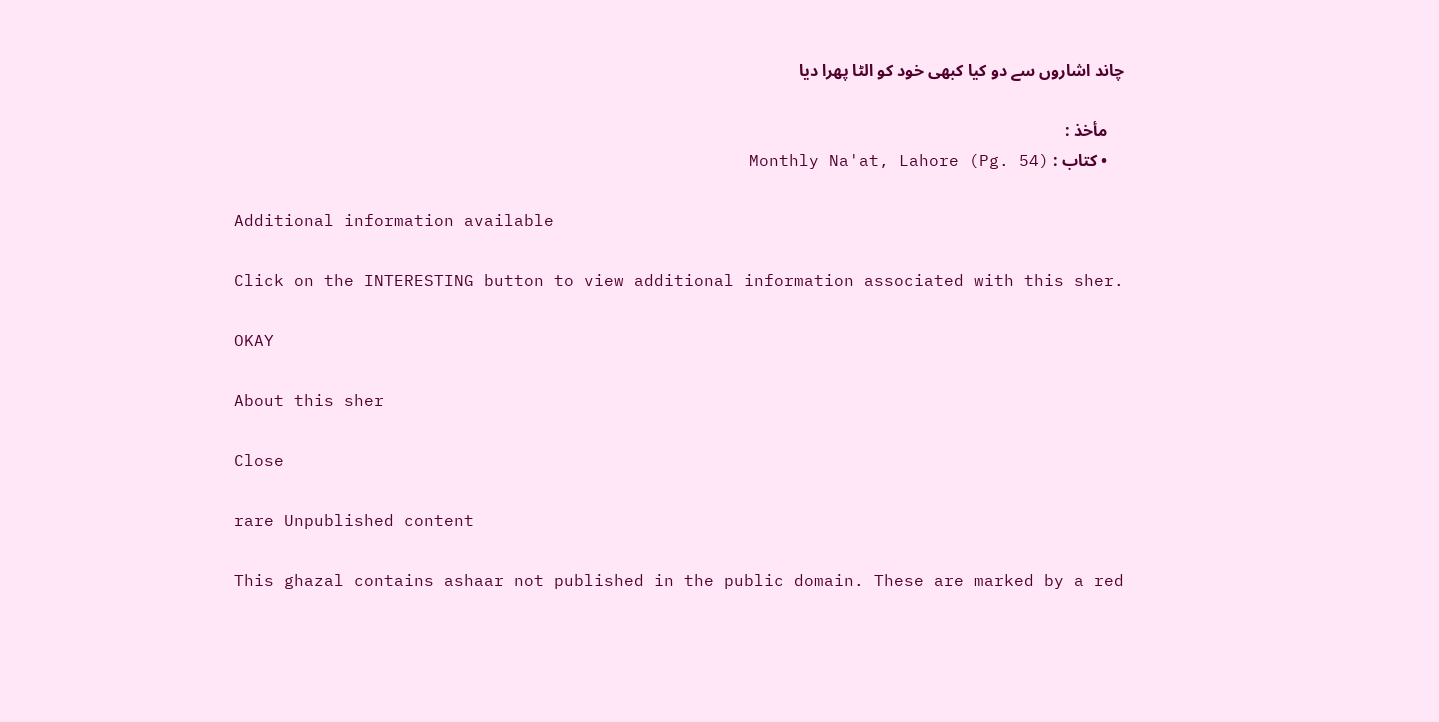چاند اشاروں سے دو کیا کبھی خود کو الٹا پھرا دیا

    مأخذ :
    • کتاب : Monthly Na'at, Lahore (Pg. 54)

    Additional information available

    Click on the INTERESTING button to view additional information associated with this sher.

    OKAY

    About this sher

    Close

    rare Unpublished content

    This ghazal contains ashaar not published in the public domain. These are marked by a red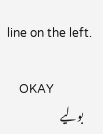line on the left.

    OKAY
    بولیے